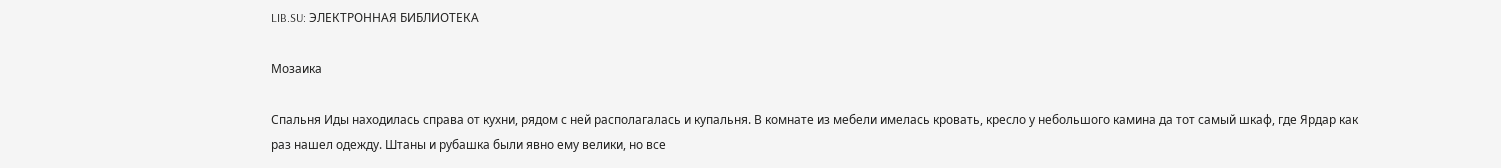LIB.SU: ЭЛЕКТРОННАЯ БИБЛИОТЕКА

Мозаика

Спальня Иды находилась справа от кухни, рядом с ней располагалась и купальня. В комнате из мебели имелась кровать, кресло у небольшого камина да тот самый шкаф, где Ярдар как раз нашел одежду. Штаны и рубашка были явно ему велики, но все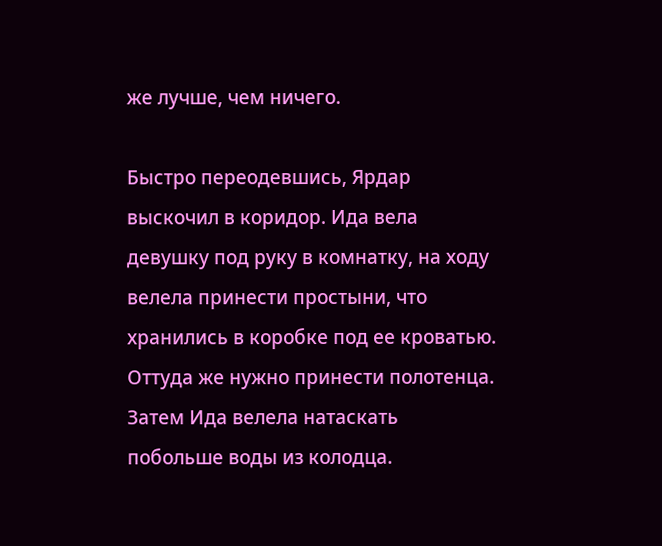же лучше, чем ничего.

Быстро переодевшись, Ярдар выскочил в коридор. Ида вела девушку под руку в комнатку, на ходу велела принести простыни, что хранились в коробке под ее кроватью. Оттуда же нужно принести полотенца. Затем Ида велела натаскать побольше воды из колодца.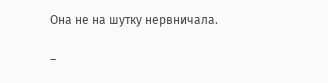Она не на шутку нервничала.

–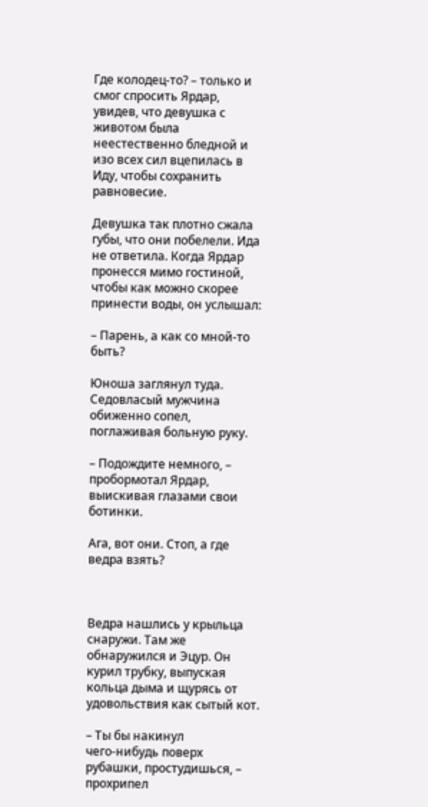Где колодец‑то? – только и смог спросить Ярдар, увидев, что девушка с животом была неестественно бледной и изо всех сил вцепилась в Иду, чтобы сохранить равновесие.

Девушка так плотно сжала губы, что они побелели. Ида не ответила. Когда Ярдар пронесся мимо гостиной, чтобы как можно скорее принести воды, он услышал:

– Парень, а как со мной‑то быть?

Юноша заглянул туда. Седовласый мужчина обиженно сопел, поглаживая больную руку.

– Подождите немного, – пробормотал Ярдар, выискивая глазами свои ботинки.

Ага, вот они. Стоп, а где ведра взять?



Ведра нашлись у крыльца снаружи. Там же обнаружился и Эцур. Он курил трубку, выпуская кольца дыма и щурясь от удовольствия как сытый кот.

– Ты бы накинул чего‑нибудь поверх рубашки, простудишься, – прохрипел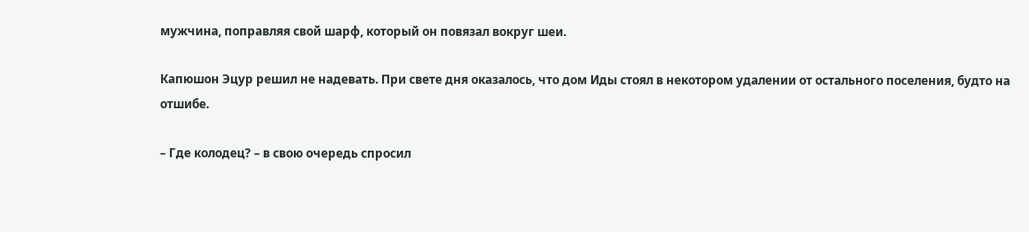мужчина, поправляя свой шарф, который он повязал вокруг шеи.

Капюшон Эцур решил не надевать. При свете дня оказалось, что дом Иды стоял в некотором удалении от остального поселения, будто на отшибе.

– Где колодец? – в свою очередь спросил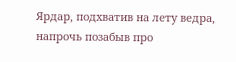Ярдар, подхватив на лету ведра, напрочь позабыв про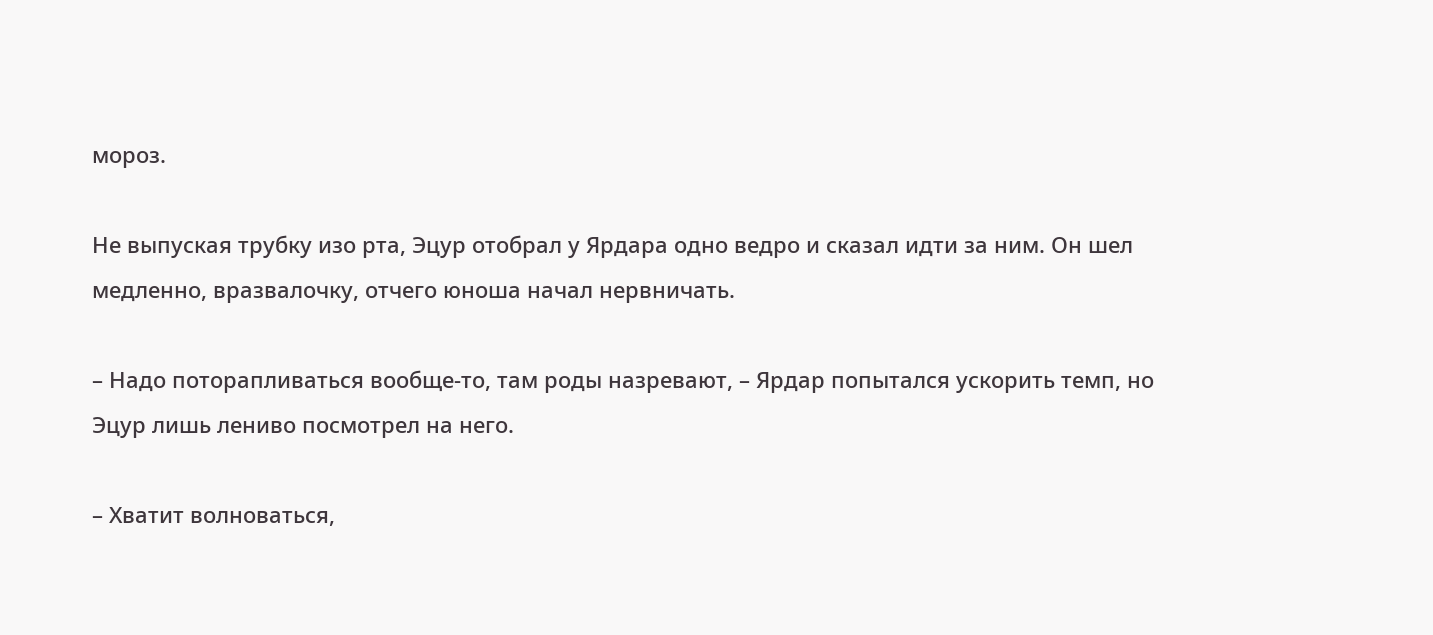мороз.

Не выпуская трубку изо рта, Эцур отобрал у Ярдара одно ведро и сказал идти за ним. Он шел медленно, вразвалочку, отчего юноша начал нервничать.

– Надо поторапливаться вообще‑то, там роды назревают, – Ярдар попытался ускорить темп, но Эцур лишь лениво посмотрел на него.

– Хватит волноваться,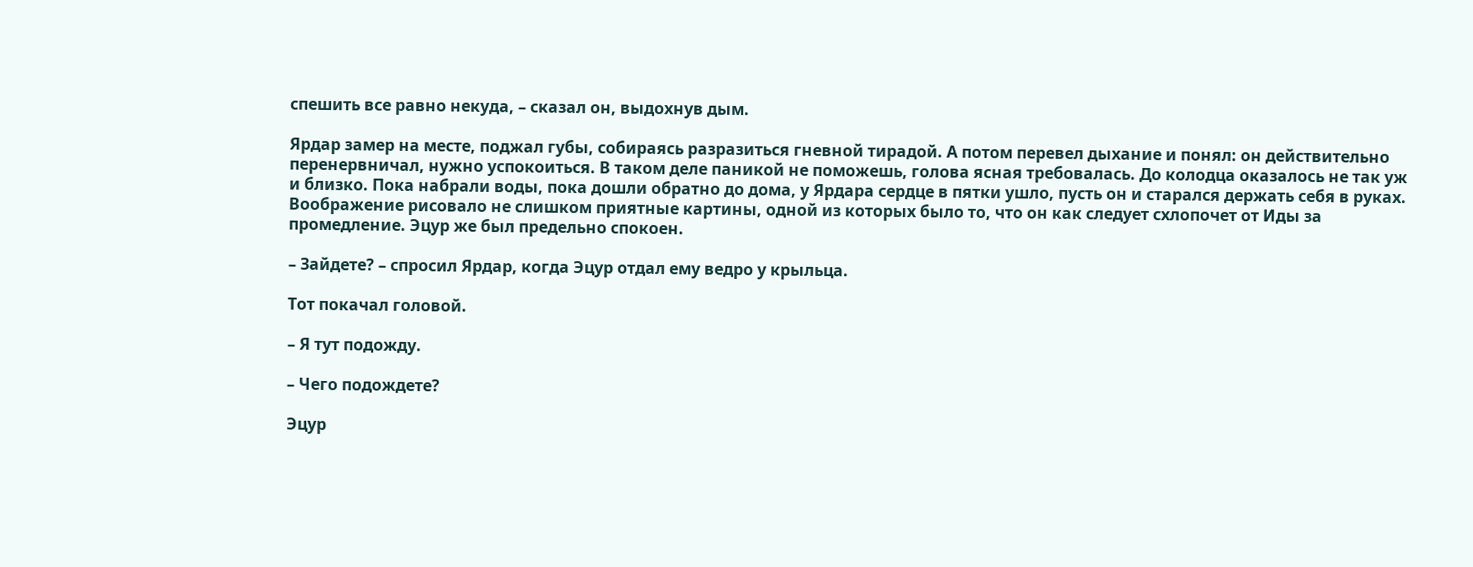спешить все равно некуда, – сказал он, выдохнув дым.

Ярдар замер на месте, поджал губы, собираясь разразиться гневной тирадой. А потом перевел дыхание и понял: он действительно перенервничал, нужно успокоиться. В таком деле паникой не поможешь, голова ясная требовалась. До колодца оказалось не так уж и близко. Пока набрали воды, пока дошли обратно до дома, у Ярдара сердце в пятки ушло, пусть он и старался держать себя в руках. Воображение рисовало не слишком приятные картины, одной из которых было то, что он как следует схлопочет от Иды за промедление. Эцур же был предельно спокоен.

– Зайдете? – спросил Ярдар, когда Эцур отдал ему ведро у крыльца.

Тот покачал головой.

– Я тут подожду.

– Чего подождете?

Эцур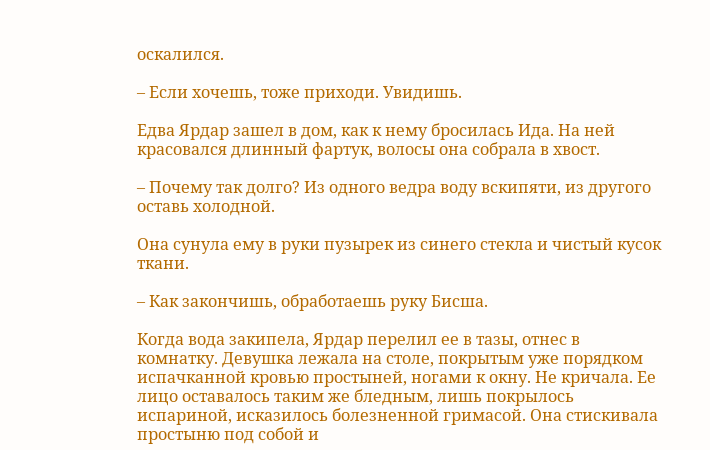оскалился.

– Если хочешь, тоже приходи. Увидишь.

Едва Ярдар зашел в дом, как к нему бросилась Ида. На ней красовался длинный фартук, волосы она собрала в хвост.

– Почему так долго? Из одного ведра воду вскипяти, из другого оставь холодной.

Она сунула ему в руки пузырек из синего стекла и чистый кусок ткани.

– Как закончишь, обработаешь руку Бисша.

Когда вода закипела, Ярдар перелил ее в тазы, отнес в комнатку. Девушка лежала на столе, покрытым уже порядком испачканной кровью простыней, ногами к окну. Не кричала. Ее лицо оставалось таким же бледным, лишь покрылось испариной, исказилось болезненной гримасой. Она стискивала простыню под собой и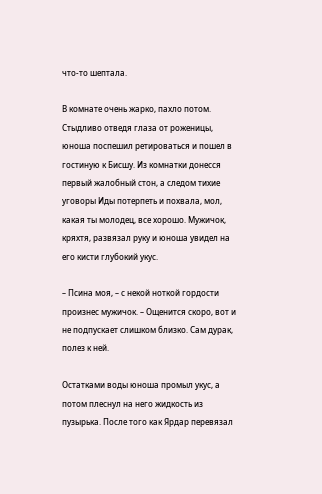что‑то шептала.

В комнате очень жарко, пахло потом. Стыдливо отведя глаза от роженицы, юноша поспешил ретироваться и пошел в гостиную к Бисшу. Из комнатки донесся первый жалобный стон, а следом тихие уговоры Иды потерпеть и похвала, мол, какая ты молодец, все хорошо. Мужичок, кряхтя, развязал руку и юноша увидел на его кисти глубокий укус.

– Псина моя, – с некой ноткой гордости произнес мужичок. – Ощенится скоро, вот и не подпускает слишком близко. Сам дурак, полез к ней.

Остатками воды юноша промыл укус, а потом плеснул на него жидкость из пузырька. После того как Ярдар перевязал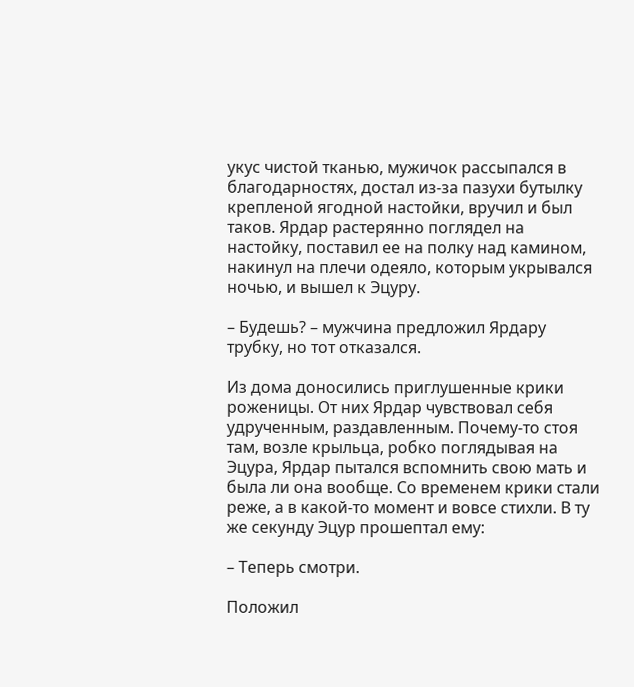укус чистой тканью, мужичок рассыпался в благодарностях, достал из‑за пазухи бутылку крепленой ягодной настойки, вручил и был таков. Ярдар растерянно поглядел на настойку, поставил ее на полку над камином, накинул на плечи одеяло, которым укрывался ночью, и вышел к Эцуру.

– Будешь? – мужчина предложил Ярдару трубку, но тот отказался.

Из дома доносились приглушенные крики роженицы. От них Ярдар чувствовал себя удрученным, раздавленным. Почему‑то стоя там, возле крыльца, робко поглядывая на Эцура, Ярдар пытался вспомнить свою мать и была ли она вообще. Со временем крики стали реже, а в какой‑то момент и вовсе стихли. В ту же секунду Эцур прошептал ему:

– Теперь смотри.

Положил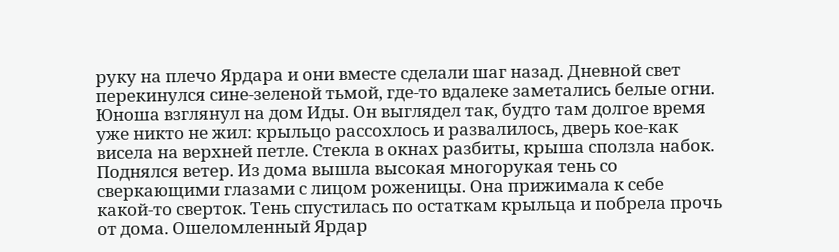руку на плечо Ярдара и они вместе сделали шаг назад. Дневной свет перекинулся сине‑зеленой тьмой, где‑то вдалеке заметались белые огни. Юноша взглянул на дом Иды. Он выглядел так, будто там долгое время уже никто не жил: крыльцо рассохлось и развалилось, дверь кое‑как висела на верхней петле. Стекла в окнах разбиты, крыша сползла набок. Поднялся ветер. Из дома вышла высокая многорукая тень со сверкающими глазами с лицом роженицы. Она прижимала к себе какой‑то сверток. Тень спустилась по остаткам крыльца и побрела прочь от дома. Ошеломленный Ярдар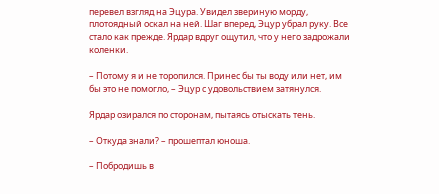перевел взгляд на Эцура. Увидел звериную морду, плотоядный оскал на ней. Шаг вперед, Эцур убрал руку. Все стало как прежде. Ярдар вдруг ощутил, что у него задрожали коленки.

– Потому я и не торопился. Принес бы ты воду или нет, им бы это не помогло, – Эцур с удовольствием затянулся.

Ярдар озирался по сторонам, пытаясь отыскать тень.

– Откуда знали? – прошептал юноша.

– Побродишь в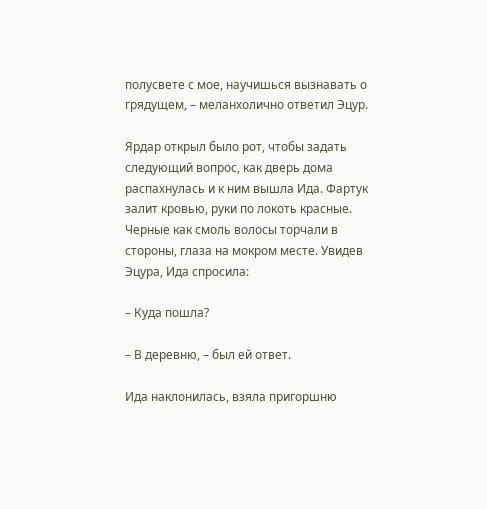полусвете с мое, научишься вызнавать о грядущем, – меланхолично ответил Эцур.

Ярдар открыл было рот, чтобы задать следующий вопрос, как дверь дома распахнулась и к ним вышла Ида. Фартук залит кровью, руки по локоть красные. Черные как смоль волосы торчали в стороны, глаза на мокром месте. Увидев Эцура, Ида спросила:

– Куда пошла?

– В деревню, – был ей ответ.

Ида наклонилась, взяла пригоршню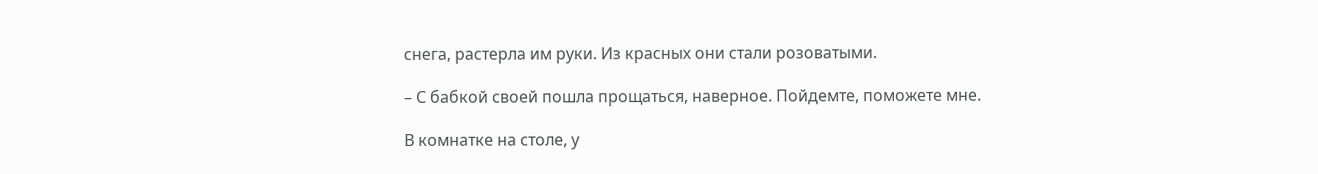снега, растерла им руки. Из красных они стали розоватыми.

– С бабкой своей пошла прощаться, наверное. Пойдемте, поможете мне.

В комнатке на столе, у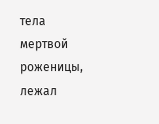тела мертвой роженицы, лежал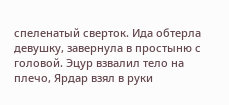спеленатый сверток. Ида обтерла девушку, завернула в простыню с головой. Эцур взвалил тело на плечо, Ярдар взял в руки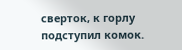сверток, к горлу подступил комок.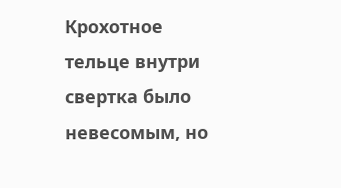Крохотное тельце внутри свертка было невесомым, но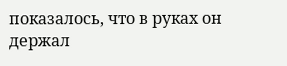показалось, что в руках он держал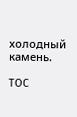холодный камень.

TOC